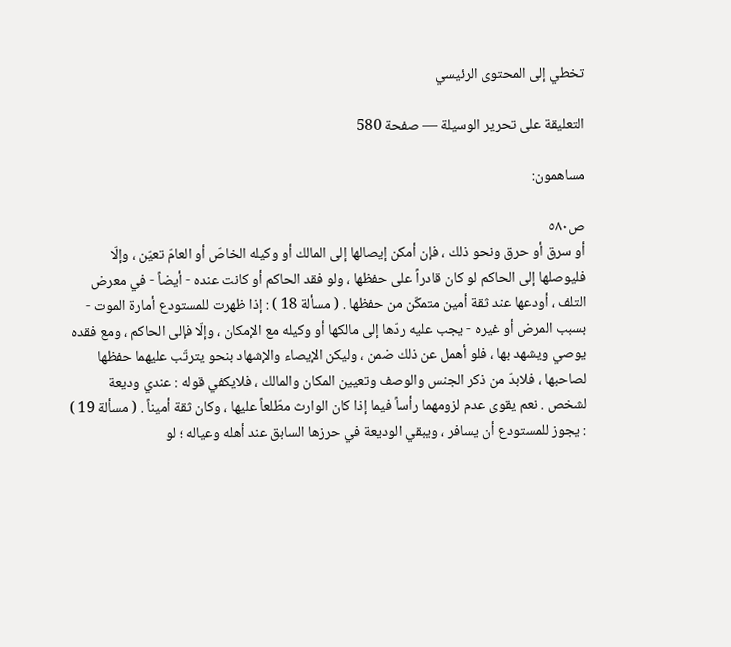تخطي إلى المحتوى الرئيسي

التعليقة على تحرير الوسيلة — صفحة 580

مساهمون:

ص٥٨٠
أو سرق أو حرق ونحو ذلك ، فإن أمكن إيصالها إلى المالك أو وكيله الخاصّ أو العامّ تعيّن ، وإلّا فليوصلها إلى الحاكم لو كان قادراً على حفظها ، ولو فقد الحاكم أو كانت عنده - أيضاً - في معرض التلف ، أودعها عند ثقة أمين متمكّن من حفظها . ( مسألة 18 ) : إذا ظهرت للمستودع أمارة الموت - بسبب المرض أو غيره - يجب عليه ردّها إلى مالكها أو وكيله مع الإمكان ، وإلّا فإلى الحاكم ، ومع فقده يوصي ويشهد بها ، فلو أهمل عن ذلك ضمن ، وليكن الإيصاء والإشهاد بنحو يترتّب عليهما حفظها لصاحبها ، فلابدّ من ذكر الجنس والوصف وتعيين المكان والمالك ، فلايكفي قوله : عندي وديعة لشخص . نعم يقوى عدم لزومهما رأساً فيما إذا كان الوارث مطّلعاً عليها ، وكان ثقة أميناً . ( مسألة 19 ) : يجوز للمستودع أن يسافر ، ويبقي الوديعة في حرزها السابق عند أهله وعياله ؛ لو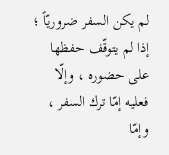لم يكن السفر ضروريّاً ؛ إذا لم يتوقّف حفظها على حضوره ، وإلّا فعليه إمّا ترك السفر ، وإمّا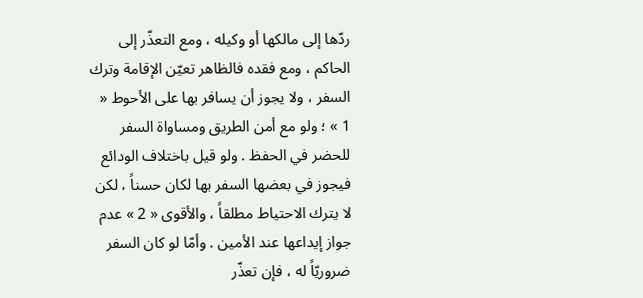ردّها إلى مالكها أو وكيله ، ومع التعذّر إلى الحاكم ، ومع فقده فالظاهر تعيّن الإقامة وترك السفر ، ولا يجوز أن يسافر بها على الأحوط « 1 » ؛ ولو مع أمن الطريق ومساواة السفر للحضر في الحفظ . ولو قيل باختلاف الودائع فيجوز في بعضها السفر بها لكان حسناً ، لكن لا يترك الاحتياط مطلقاً ، والأقوى « 2 » عدم جواز إيداعها عند الأمين . وأمّا لو كان السفر ضروريّاً له ، فإن تعذّر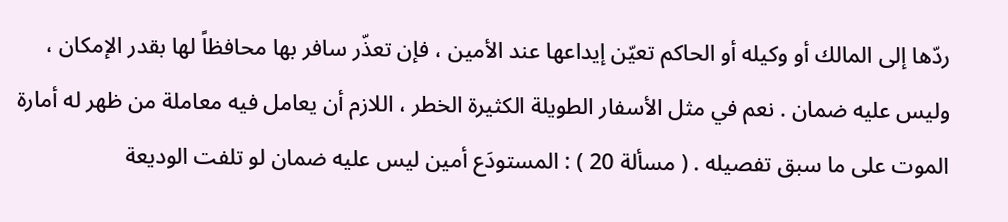ردّها إلى المالك أو وكيله أو الحاكم تعيّن إيداعها عند الأمين ، فإن تعذّر سافر بها محافظاً لها بقدر الإمكان ، وليس عليه ضمان . نعم في مثل الأسفار الطويلة الكثيرة الخطر ، اللازم أن يعامل فيه معاملة من ظهر له أمارة الموت على ما سبق تفصيله . ( مسألة 20 ) : المستودَع أمين ليس عليه ضمان لو تلفت الوديعة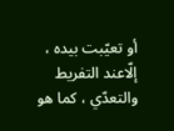أو تعيّبت بيده ، إلّاعند التفريط والتعدّي ، كما هو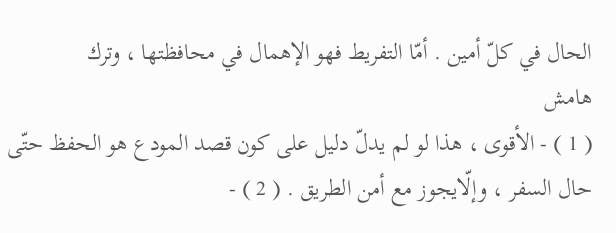الحال في كلّ أمين . أمّا التفريط فهو الإهمال في محافظتها ، وترك
هامش
( 1 ) - الأقوى ، هذا لو لم يدلّ دليل على كون قصد المودع هو الحفظ حتّى حال السفر ، وإلّايجوز مع أمن الطريق . ( 2 ) -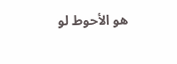هو الأحوط لو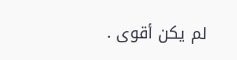لم يكن أقوى .